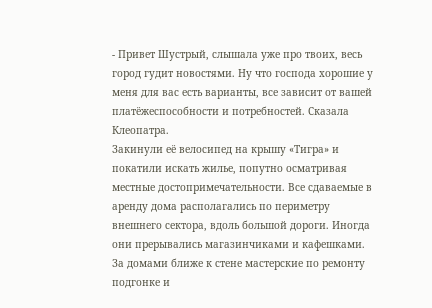- Привет Шустрый, слышала уже про твоих, весь город гудит новостями. Ну что господа хорошие у меня для вас есть варианты, все зависит от вашей платёжеспособности и потребностей. Сказала Клеопатра.
Закинули её велосипед на крышу «Тигра» и покатили искать жилье, попутно осматривая местные достопримечательности. Все сдаваемые в аренду дома располагались по периметру внешнего сектора, вдоль большой дороги. Иногда они прерывались магазинчиками и кафешками. За домами ближе к стене мастерские по ремонту подгонке и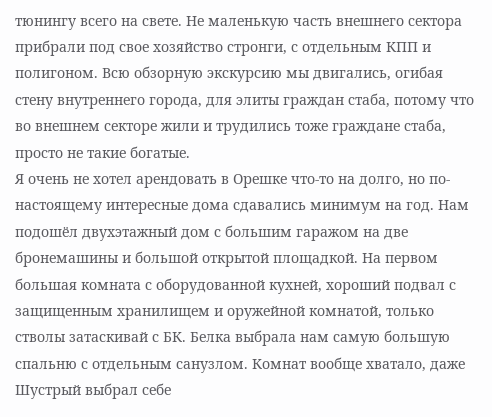тюнингу всего на свете. Не маленькую часть внешнего сектора прибрали под свое хозяйство стронги, с отдельным КПП и полигоном. Всю обзорную экскурсию мы двигались, огибая стену внутреннего города, для элиты граждан стаба, потому что во внешнем секторе жили и трудились тоже граждане стаба, просто не такие богатые.
Я очень не хотел арендовать в Орешке что-то на долго, но по-настоящему интересные дома сдавались минимум на год. Нам подошёл двухэтажный дом с большим гаражом на две бронемашины и большой открытой площадкой. На первом большая комната с оборудованной кухней, хороший подвал с защищенным хранилищем и оружейной комнатой, только стволы затаскивай с БК. Белка выбрала нам самую большую спальню с отдельным санузлом. Комнат вообще хватало, даже Шустрый выбрал себе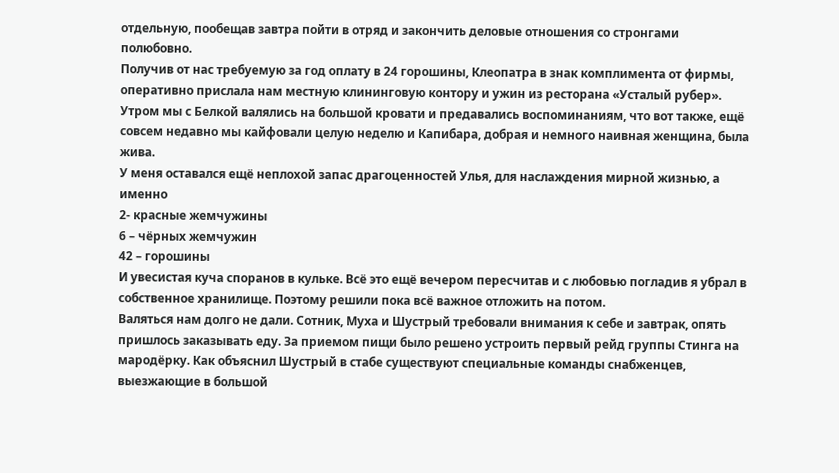отдельную, пообещав завтра пойти в отряд и закончить деловые отношения со стронгами полюбовно.
Получив от нас требуемую за год оплату в 24 горошины, Клеопатра в знак комплимента от фирмы, оперативно прислала нам местную клининговую контору и ужин из ресторана «Усталый рубер». Утром мы с Белкой валялись на большой кровати и предавались воспоминаниям, что вот также, ещё совсем недавно мы кайфовали целую неделю и Капибара, добрая и немного наивная женщина, была жива.
У меня оставался ещё неплохой запас драгоценностей Улья, для наслаждения мирной жизнью, а именно
2- красные жемчужины
6 – чёрных жемчужин
42 – горошины
И увесистая куча споранов в кульке. Всё это ещё вечером пересчитав и с любовью погладив я убрал в собственное хранилище. Поэтому решили пока всё важное отложить на потом.
Валяться нам долго не дали. Сотник, Муха и Шустрый требовали внимания к себе и завтрак, опять пришлось заказывать еду. За приемом пищи было решено устроить первый рейд группы Стинга на мародёрку. Как объяснил Шустрый в стабе существуют специальные команды снабженцев, выезжающие в большой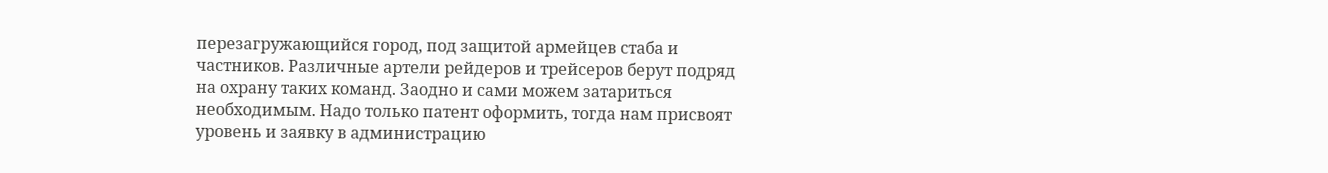перезагружающийся город, под защитой армейцев стаба и частников. Различные артели рейдеров и трейсеров берут подряд на охрану таких команд. Заодно и сами можем затариться необходимым. Надо только патент оформить, тогда нам присвоят уровень и заявку в администрацию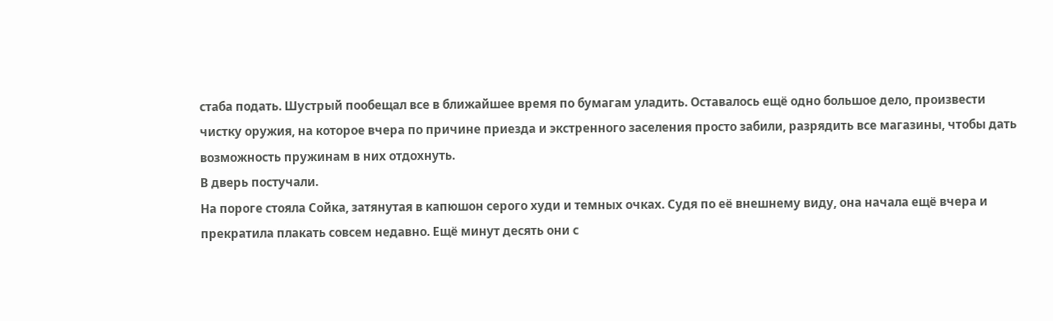стаба подать. Шустрый пообещал все в ближайшее время по бумагам уладить. Оставалось ещё одно большое дело, произвести чистку оружия, на которое вчера по причине приезда и экстренного заселения просто забили, разрядить все магазины, чтобы дать возможность пружинам в них отдохнуть.
В дверь постучали.
На пороге стояла Сойка, затянутая в капюшон серого худи и темных очках. Судя по её внешнему виду, она начала ещё вчера и прекратила плакать совсем недавно. Ещё минут десять они с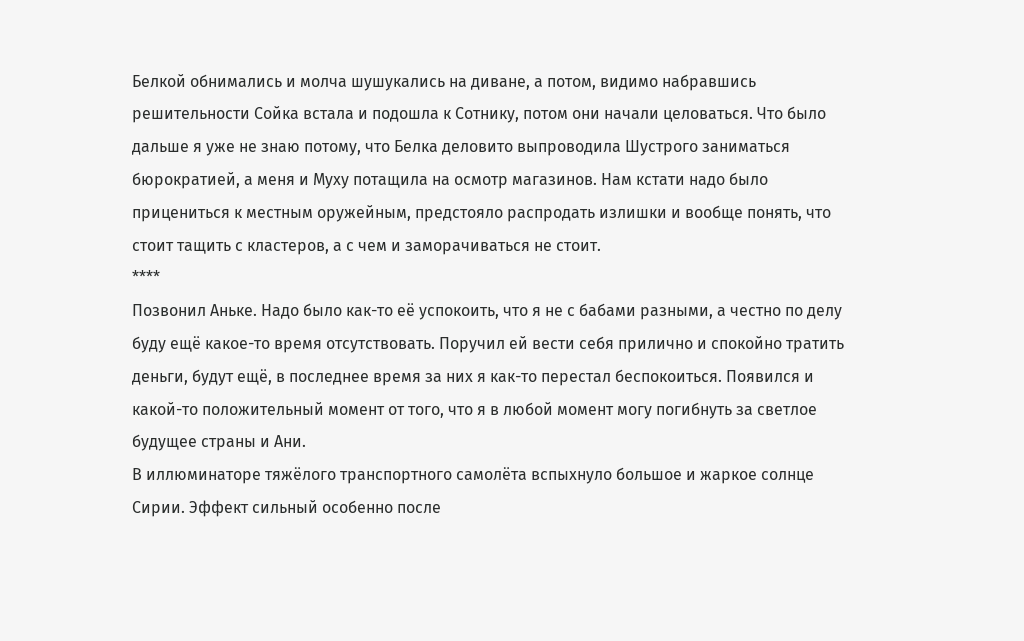Белкой обнимались и молча шушукались на диване, а потом, видимо набравшись решительности Сойка встала и подошла к Сотнику, потом они начали целоваться. Что было дальше я уже не знаю потому, что Белка деловито выпроводила Шустрого заниматься бюрократией, а меня и Муху потащила на осмотр магазинов. Нам кстати надо было прицениться к местным оружейным, предстояло распродать излишки и вообще понять, что стоит тащить с кластеров, а с чем и заморачиваться не стоит.
****
Позвонил Аньке. Надо было как-то её успокоить, что я не с бабами разными, а честно по делу буду ещё какое-то время отсутствовать. Поручил ей вести себя прилично и спокойно тратить деньги, будут ещё, в последнее время за них я как-то перестал беспокоиться. Появился и какой-то положительный момент от того, что я в любой момент могу погибнуть за светлое будущее страны и Ани.
В иллюминаторе тяжёлого транспортного самолёта вспыхнуло большое и жаркое солнце Сирии. Эффект сильный особенно после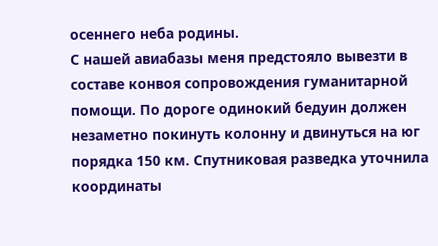осеннего неба родины.
С нашей авиабазы меня предстояло вывезти в составе конвоя сопровождения гуманитарной помощи. По дороге одинокий бедуин должен незаметно покинуть колонну и двинуться на юг порядка 150 км. Спутниковая разведка уточнила координаты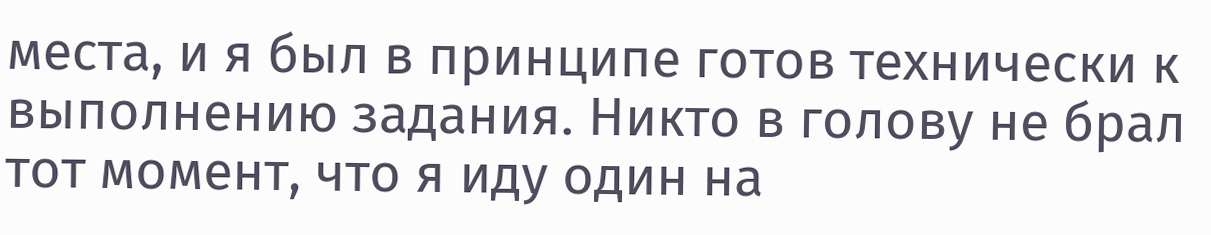места, и я был в принципе готов технически к выполнению задания. Никто в голову не брал тот момент, что я иду один на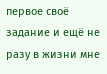первое своё задание и ещё не разу в жизни мне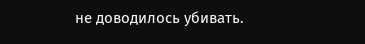не доводилось убивать.